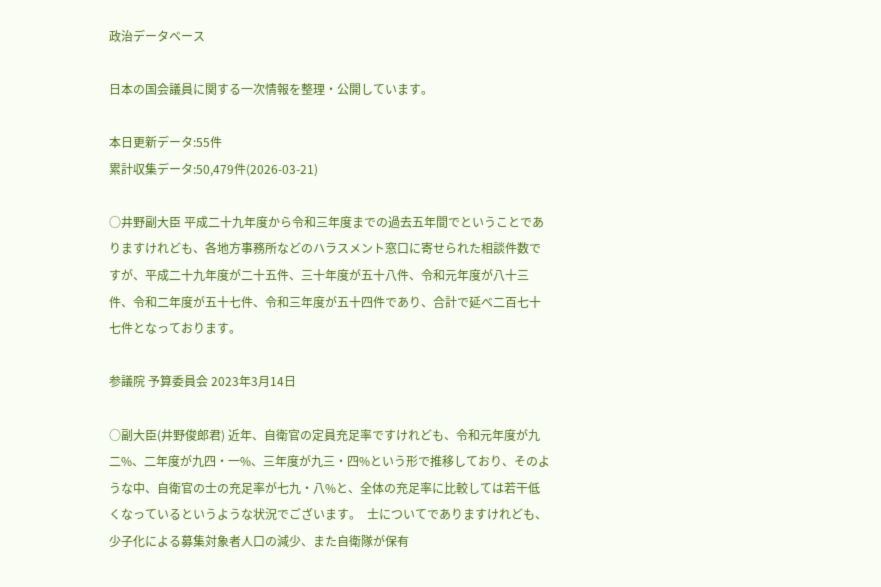政治データベース

日本の国会議員に関する一次情報を整理・公開しています。

本日更新データ:55件
累計収集データ:50,479件(2026-03-21)

○井野副大臣 平成二十九年度から令和三年度までの過去五年間でということでありますけれども、各地方事務所などのハラスメント窓口に寄せられた相談件数ですが、平成二十九年度が二十五件、三十年度が五十八件、令和元年度が八十三件、令和二年度が五十七件、令和三年度が五十四件であり、合計で延べ二百七十七件となっております。

参議院 予算委員会 2023年3月14日

○副大臣(井野俊郎君) 近年、自衛官の定員充足率ですけれども、令和元年度が九二%、二年度が九四・一%、三年度が九三・四%という形で推移しており、そのような中、自衛官の士の充足率が七九・八%と、全体の充足率に比較しては若干低くなっているというような状況でございます。  士についてでありますけれども、少子化による募集対象者人口の減少、また自衛隊が保有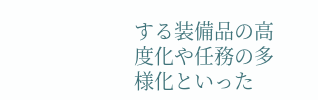する装備品の高度化や任務の多様化といった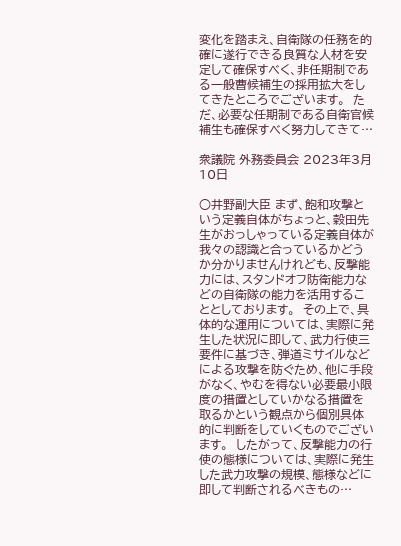変化を踏まえ、自衛隊の任務を的確に遂行できる良質な人材を安定して確保すべく、非任期制である一般曹候補生の採用拡大をしてきたところでございます。  ただ、必要な任期制である自衛官候補生も確保すべく努力してきて…

衆議院 外務委員会 2023年3月10日

○井野副大臣 まず、飽和攻撃という定義自体がちょっと、穀田先生がおっしゃっている定義自体が我々の認識と合っているかどうか分かりませんけれども、反撃能力には、スタンドオフ防衛能力などの自衛隊の能力を活用することとしております。  その上で、具体的な運用については、実際に発生した状況に即して、武力行使三要件に基づき、弾道ミサイルなどによる攻撃を防ぐため、他に手段がなく、やむを得ない必要最小限度の措置としていかなる措置を取るかという観点から個別具体的に判断をしていくものでございます。  したがって、反撃能力の行使の態様については、実際に発生した武力攻撃の規模、態様などに即して判断されるべきもの…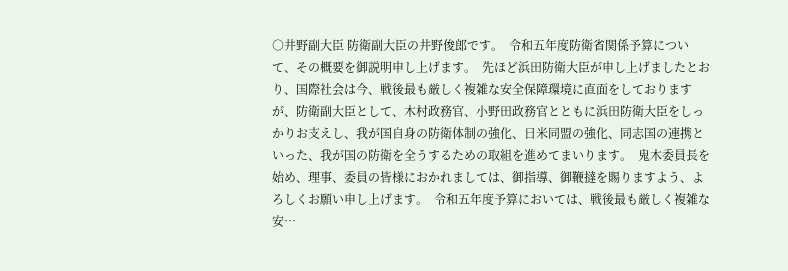○井野副大臣 防衛副大臣の井野俊郎です。  令和五年度防衛省関係予算について、その概要を御説明申し上げます。  先ほど浜田防衛大臣が申し上げましたとおり、国際社会は今、戦後最も厳しく複雑な安全保障環境に直面をしておりますが、防衛副大臣として、木村政務官、小野田政務官とともに浜田防衛大臣をしっかりお支えし、我が国自身の防衛体制の強化、日米同盟の強化、同志国の連携といった、我が国の防衛を全うするための取組を進めてまいります。  鬼木委員長を始め、理事、委員の皆様におかれましては、御指導、御鞭撻を賜りますよう、よろしくお願い申し上げます。  令和五年度予算においては、戦後最も厳しく複雑な安…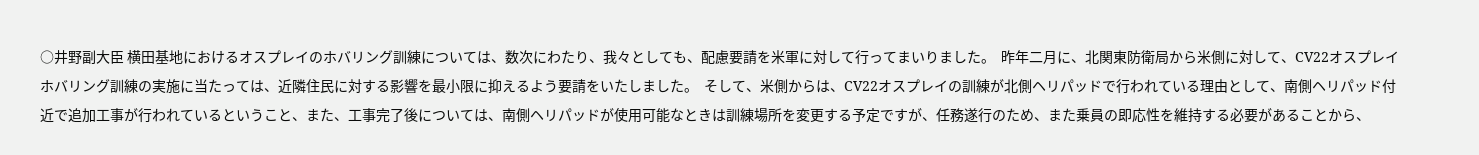○井野副大臣 横田基地におけるオスプレイのホバリング訓練については、数次にわたり、我々としても、配慮要請を米軍に対して行ってまいりました。  昨年二月に、北関東防衛局から米側に対して、CV22オスプレイホバリング訓練の実施に当たっては、近隣住民に対する影響を最小限に抑えるよう要請をいたしました。  そして、米側からは、CV22オスプレイの訓練が北側ヘリパッドで行われている理由として、南側ヘリパッド付近で追加工事が行われているということ、また、工事完了後については、南側ヘリパッドが使用可能なときは訓練場所を変更する予定ですが、任務遂行のため、また乗員の即応性を維持する必要があることから、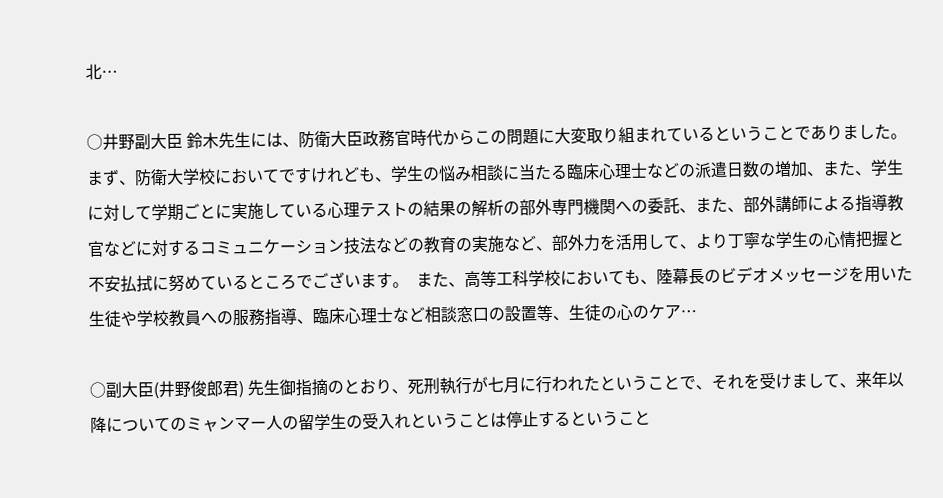北…

○井野副大臣 鈴木先生には、防衛大臣政務官時代からこの問題に大変取り組まれているということでありました。  まず、防衛大学校においてですけれども、学生の悩み相談に当たる臨床心理士などの派遣日数の増加、また、学生に対して学期ごとに実施している心理テストの結果の解析の部外専門機関への委託、また、部外講師による指導教官などに対するコミュニケーション技法などの教育の実施など、部外力を活用して、より丁寧な学生の心情把握と不安払拭に努めているところでございます。  また、高等工科学校においても、陸幕長のビデオメッセージを用いた生徒や学校教員への服務指導、臨床心理士など相談窓口の設置等、生徒の心のケア…

○副大臣(井野俊郎君) 先生御指摘のとおり、死刑執行が七月に行われたということで、それを受けまして、来年以降についてのミャンマー人の留学生の受入れということは停止するということ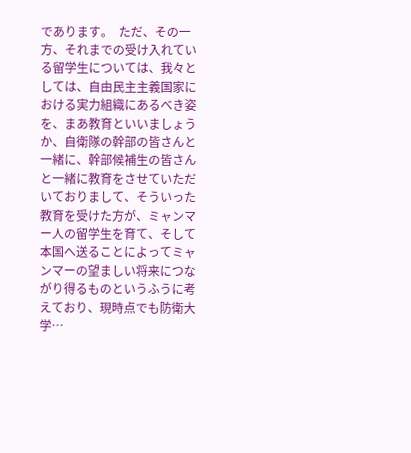であります。  ただ、その一方、それまでの受け入れている留学生については、我々としては、自由民主主義国家における実力組織にあるべき姿を、まあ教育といいましょうか、自衛隊の幹部の皆さんと一緒に、幹部候補生の皆さんと一緒に教育をさせていただいておりまして、そういった教育を受けた方が、ミャンマー人の留学生を育て、そして本国へ送ることによってミャンマーの望ましい将来につながり得るものというふうに考えており、現時点でも防衛大学…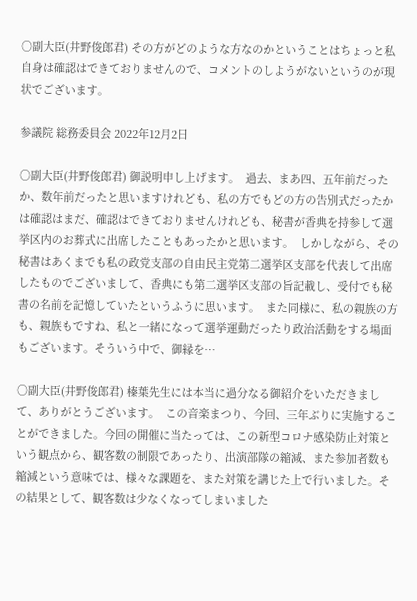○副大臣(井野俊郎君) その方がどのような方なのかということはちょっと私自身は確認はできておりませんので、コメントのしようがないというのが現状でございます。

参議院 総務委員会 2022年12月2日

○副大臣(井野俊郎君) 御説明申し上げます。  過去、まあ四、五年前だったか、数年前だったと思いますけれども、私の方でもどの方の告別式だったかは確認はまだ、確認はできておりませんけれども、秘書が香典を持参して選挙区内のお葬式に出席したこともあったかと思います。  しかしながら、その秘書はあくまでも私の政党支部の自由民主党第二選挙区支部を代表して出席したものでございまして、香典にも第二選挙区支部の旨記載し、受付でも秘書の名前を記憶していたというふうに思います。  また同様に、私の親族の方も、親族もですね、私と一緒になって選挙運動だったり政治活動をする場面もございます。そういう中で、御縁を…

○副大臣(井野俊郎君) 榛葉先生には本当に過分なる御紹介をいただきまして、ありがとうございます。  この音楽まつり、今回、三年ぶりに実施することができました。今回の開催に当たっては、この新型コロナ感染防止対策という観点から、観客数の制限であったり、出演部隊の縮減、また参加者数も縮減という意味では、様々な課題を、また対策を講じた上で行いました。その結果として、観客数は少なくなってしまいました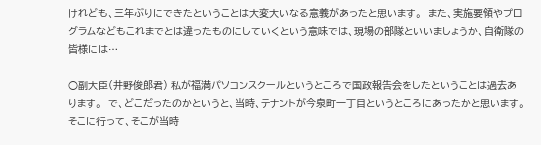けれども、三年ぶりにできたということは大変大いなる意義があったと思います。  また、実施要領やプログラムなどもこれまでとは違ったものにしていくという意味では、現場の部隊といいましょうか、自衛隊の皆様には…

○副大臣(井野俊郎君) 私が福満パソコンスクールというところで国政報告会をしたということは過去あります。  で、どこだったのかというと、当時、テナントが今泉町一丁目というところにあったかと思います。そこに行って、そこが当時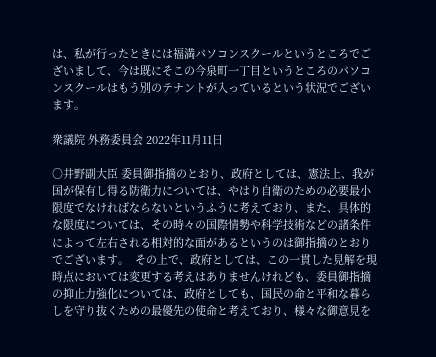は、私が行ったときには福満パソコンスクールというところでございまして、今は既にそこの今泉町一丁目というところのパソコンスクールはもう別のテナントが入っているという状況でございます。

衆議院 外務委員会 2022年11月11日

○井野副大臣 委員御指摘のとおり、政府としては、憲法上、我が国が保有し得る防衛力については、やはり自衛のための必要最小限度でなければならないというふうに考えており、また、具体的な限度については、その時々の国際情勢や科学技術などの諸条件によって左右される相対的な面があるというのは御指摘のとおりでございます。  その上で、政府としては、この一貫した見解を現時点においては変更する考えはありませんけれども、委員御指摘の抑止力強化については、政府としても、国民の命と平和な暮らしを守り抜くための最優先の使命と考えており、様々な御意見を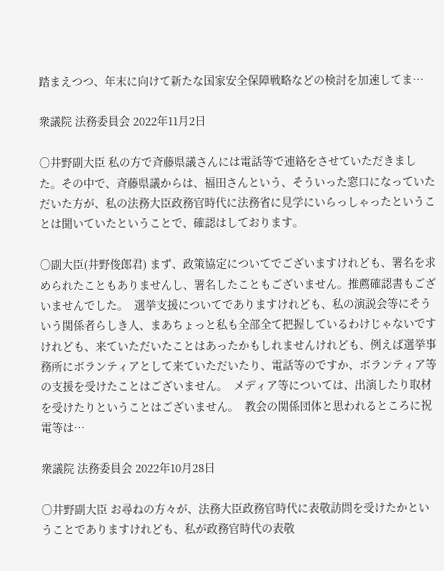踏まえつつ、年末に向けて新たな国家安全保障戦略などの検討を加速してま…

衆議院 法務委員会 2022年11月2日

○井野副大臣 私の方で斉藤県議さんには電話等で連絡をさせていただきました。その中で、斉藤県議からは、福田さんという、そういった窓口になっていただいた方が、私の法務大臣政務官時代に法務省に見学にいらっしゃったということは聞いていたということで、確認はしております。

○副大臣(井野俊郎君) まず、政策協定についてでございますけれども、署名を求められたこともありませんし、署名したこともございません。推薦確認書もございませんでした。  選挙支援についてでありますけれども、私の演説会等にそういう関係者らしき人、まあちょっと私も全部全て把握しているわけじゃないですけれども、来ていただいたことはあったかもしれませんけれども、例えば選挙事務所にボランティアとして来ていただいたり、電話等のですか、ボランティア等の支援を受けたことはございません。  メディア等については、出演したり取材を受けたりということはございません。  教会の関係団体と思われるところに祝電等は…

衆議院 法務委員会 2022年10月28日

○井野副大臣 お尋ねの方々が、法務大臣政務官時代に表敬訪問を受けたかということでありますけれども、私が政務官時代の表敬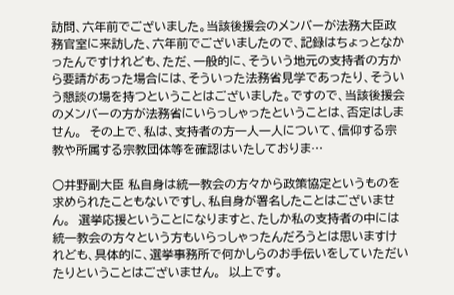訪問、六年前でございました。当該後援会のメンバーが法務大臣政務官室に来訪した、六年前でございましたので、記録はちょっとなかったんですけれども、ただ、一般的に、そういう地元の支持者の方から要請があった場合には、そういった法務省見学であったり、そういう懇談の場を持つということはございました。ですので、当該後援会のメンバーの方が法務省にいらっしゃったということは、否定はしません。  その上で、私は、支持者の方一人一人について、信仰する宗教や所属する宗教団体等を確認はいたしておりま…

○井野副大臣 私自身は統一教会の方々から政策協定というものを求められたこともないですし、私自身が署名したことはございません。  選挙応援ということになりますと、たしか私の支持者の中には統一教会の方々という方もいらっしゃったんだろうとは思いますけれども、具体的に、選挙事務所で何かしらのお手伝いをしていただいたりということはございません。  以上です。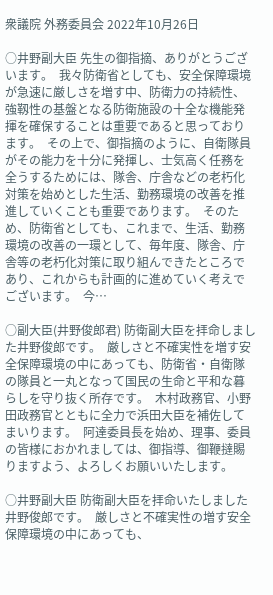衆議院 外務委員会 2022年10月26日

○井野副大臣 先生の御指摘、ありがとうございます。  我々防衛省としても、安全保障環境が急速に厳しさを増す中、防衛力の持続性、強靱性の基盤となる防衛施設の十全な機能発揮を確保することは重要であると思っております。  その上で、御指摘のように、自衛隊員がその能力を十分に発揮し、士気高く任務を全うするためには、隊舎、庁舎などの老朽化対策を始めとした生活、勤務環境の改善を推進していくことも重要であります。  そのため、防衛省としても、これまで、生活、勤務環境の改善の一環として、毎年度、隊舎、庁舎等の老朽化対策に取り組んできたところであり、これからも計画的に進めていく考えでございます。  今…

○副大臣(井野俊郎君) 防衛副大臣を拝命しました井野俊郎です。  厳しさと不確実性を増す安全保障環境の中にあっても、防衛省・自衛隊の隊員と一丸となって国民の生命と平和な暮らしを守り抜く所存です。  木村政務官、小野田政務官とともに全力で浜田大臣を補佐してまいります。  阿達委員長を始め、理事、委員の皆様におかれましては、御指導、御鞭撻賜りますよう、よろしくお願いいたします。

○井野副大臣 防衛副大臣を拝命いたしました井野俊郎です。  厳しさと不確実性の増す安全保障環境の中にあっても、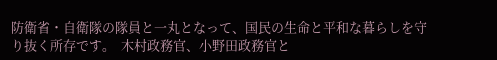防衛省・自衛隊の隊員と一丸となって、国民の生命と平和な暮らしを守り抜く所存です。  木村政務官、小野田政務官と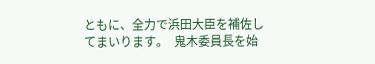ともに、全力で浜田大臣を補佐してまいります。  鬼木委員長を始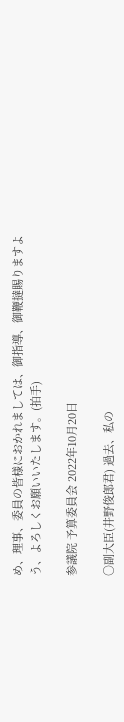め、理事、委員の皆様におかれましては、御指導、御鞭撻賜りますよう、よろしくお願いいたします。(拍手)

参議院 予算委員会 2022年10月20日

○副大臣(井野俊郎君) 過去、私の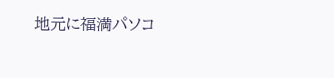地元に福満パソコ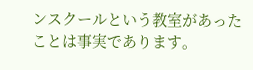ンスクールという教室があったことは事実であります。